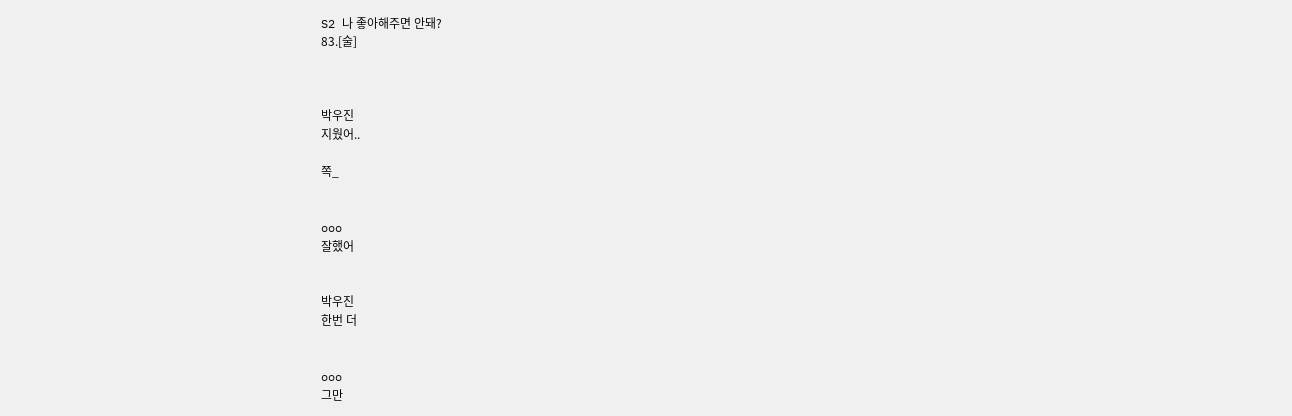S2 나 좋아해주면 안돼?
83.[술]



박우진
지웠어..

쪽_


ooo
잘했어


박우진
한번 더


ooo
그만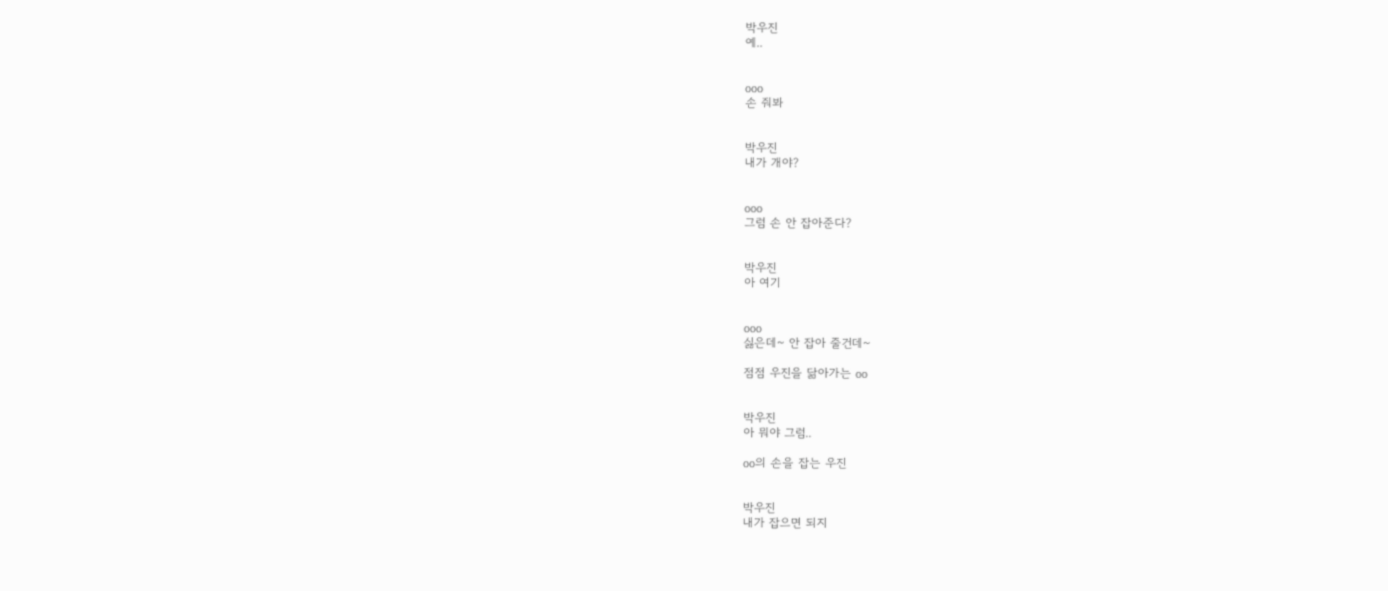박우진
예..


ooo
손 줘봐


박우진
내가 개야?


ooo
그럼 손 안 잡아준다?


박우진
아 여기


ooo
싫은데~ 안 잡아 줄건데~

점점 우진을 닮아가는 oo


박우진
아 뭐야 그럼..

oo의 손을 잡는 우진


박우진
내가 잡으면 되지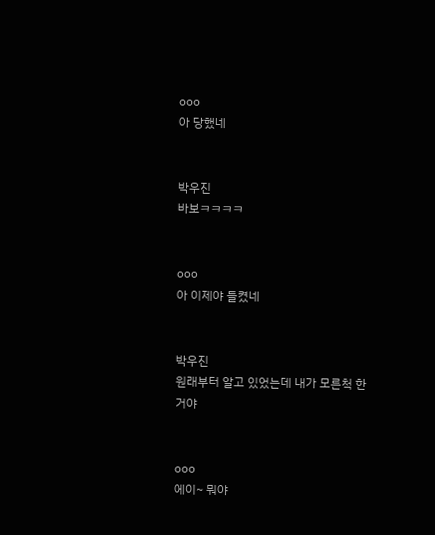ooo
아 당했네


박우진
바보ㅋㅋㅋㅋ


ooo
아 이제야 들켰네


박우진
원래부터 알고 있었는데 내가 모른척 한거야


ooo
에이~ 뭐야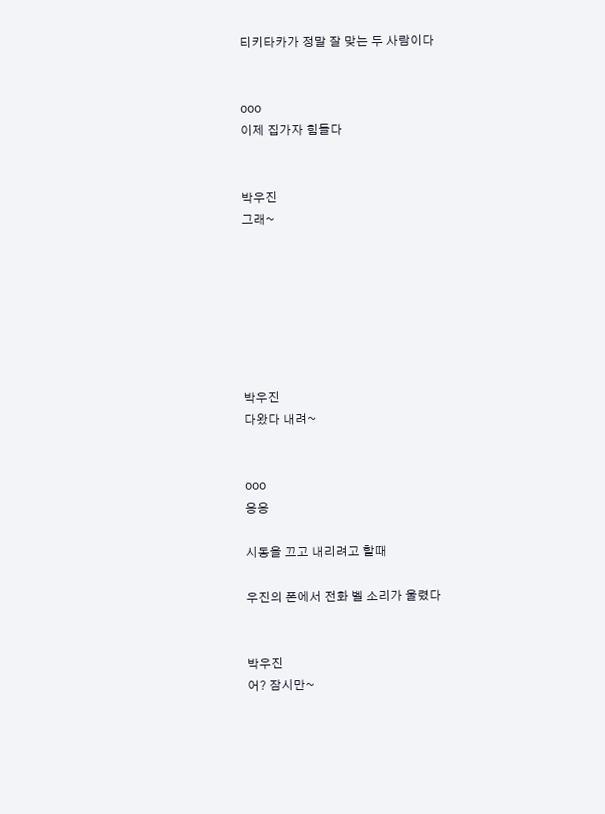티키타카가 정말 잘 맞는 두 사람이다


ooo
이제 집가자 힘들다


박우진
그래~







박우진
다왔다 내려~


ooo
응응

시동을 끄고 내리려고 할때

우진의 폰에서 전화 벨 소리가 울렸다


박우진
어? 잠시만~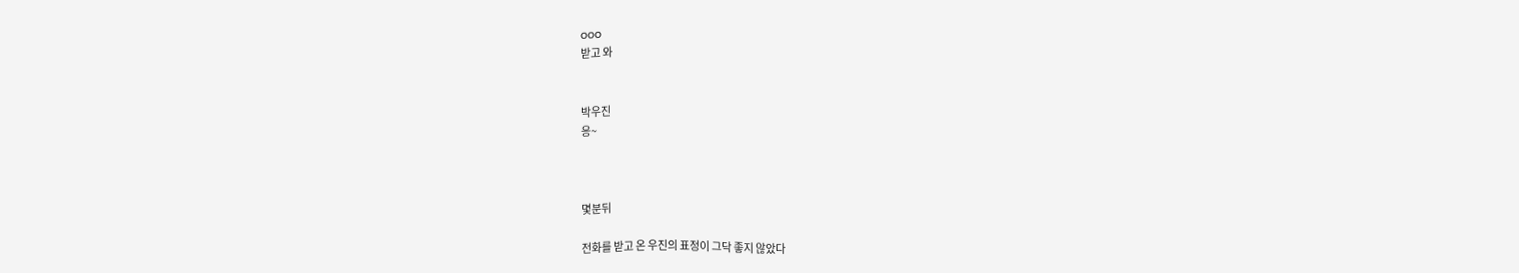ooo
받고 와


박우진
응~



몇분뒤

전화를 받고 온 우진의 표정이 그닥 좋지 않았다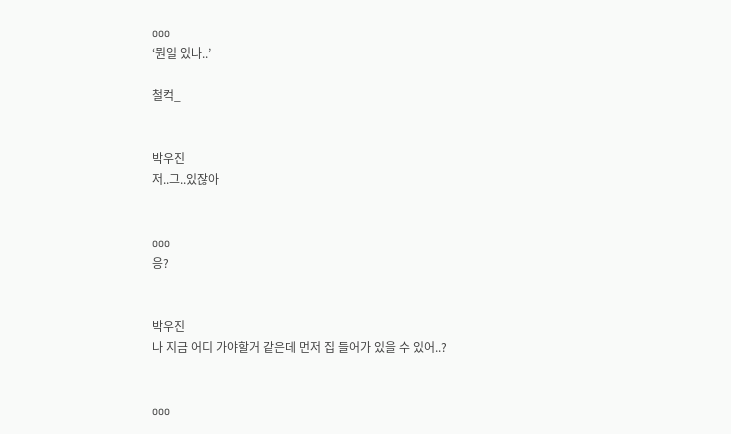ooo
‘뭔일 있나..’

철컥_


박우진
저..그..있잖아


ooo
응?


박우진
나 지금 어디 가야할거 같은데 먼저 집 들어가 있을 수 있어..?


ooo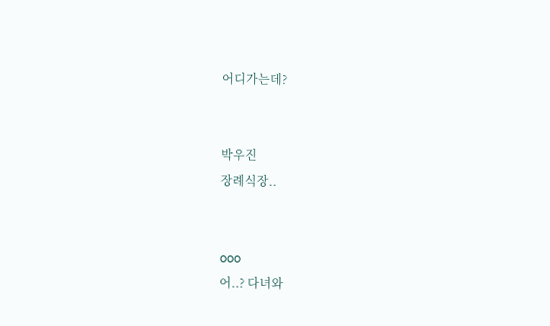어디가는데?


박우진
장례식장..


ooo
어..? 다녀와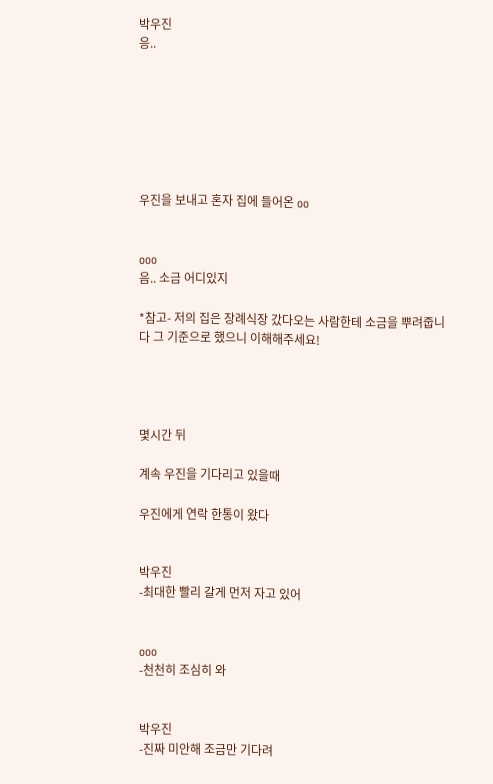박우진
응..







우진을 보내고 혼자 집에 들어온 oo


ooo
음.. 소금 어디있지

*참고- 저의 집은 장례식장 갔다오는 사람한테 소금을 뿌려줍니다 그 기준으로 했으니 이해해주세요!




몇시간 뒤

계속 우진을 기다리고 있을때

우진에게 연락 한통이 왔다


박우진
-최대한 빨리 갈게 먼저 자고 있어


ooo
-천천히 조심히 와


박우진
-진짜 미안해 조금만 기다려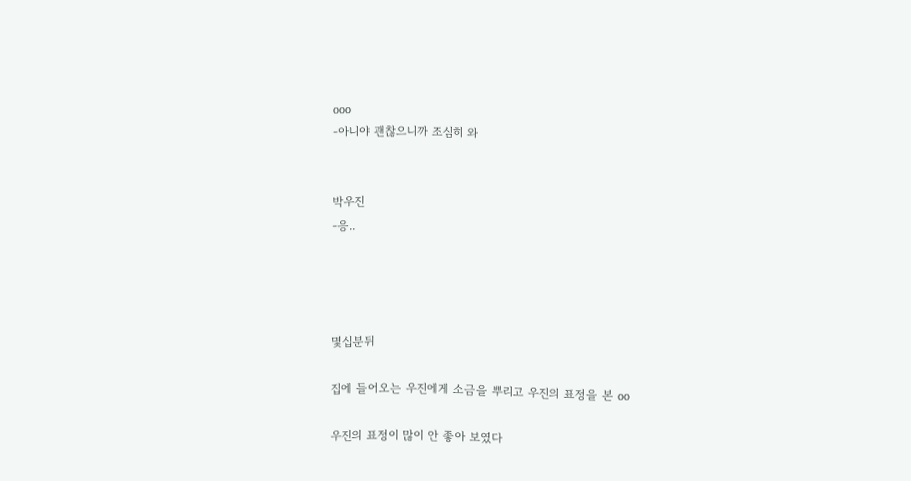ooo
-아니야 괜찮으니까 조심히 와


박우진
-응..




몇십분뒤

집에 들어오는 우진에게 소금을 뿌리고 우진의 표정을 본 oo

우진의 표정이 많이 안 좋아 보였다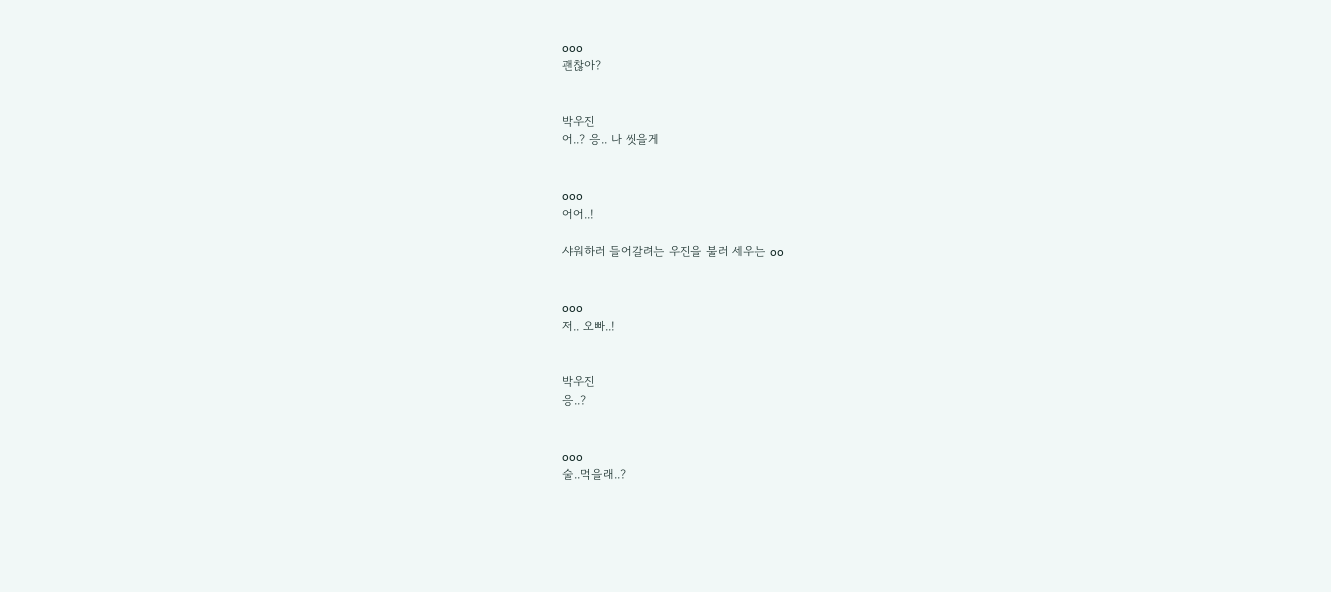ooo
괜찮아?


박우진
어..? 응.. 나 씻을게


ooo
어어..!

샤워하러 들어갈려는 우진을 불러 세우는 oo


ooo
저.. 오빠..!


박우진
응..?


ooo
술..먹을래..?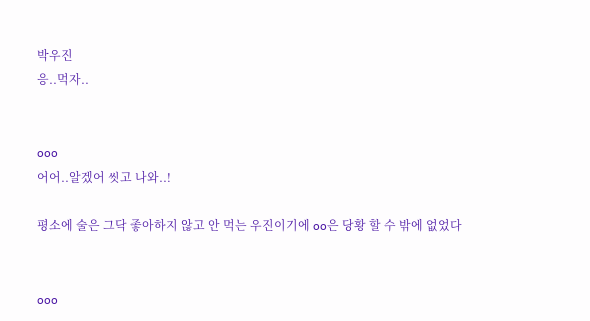박우진
응..먹자..


ooo
어어..알겠어 씻고 나와..!

평소에 술은 그닥 좋아하지 않고 안 먹는 우진이기에 oo은 당황 할 수 밖에 없었다


ooo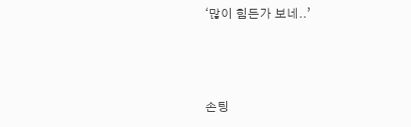‘많이 힘든가 보네..’



손팅